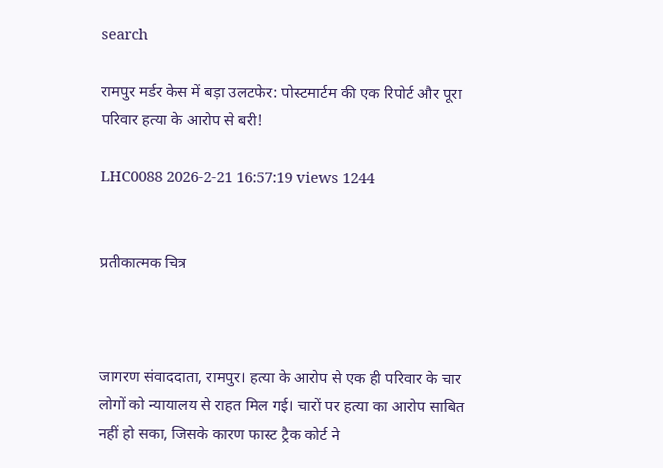search

रामपुर मर्डर केस में बड़ा उलटफेर: पोस्टमार्टम की एक रिपोर्ट और पूरा परिवार हत्या के आरोप से बरी!

LHC0088 2026-2-21 16:57:19 views 1244


प्रतीकात्मक चित्र



जागरण संवाददाता, रामपुर। हत्या के आरोप से एक ही परिवार के चार लोगों को न्यायालय से राहत मिल गई। चारों पर हत्या का आरोप साबित नहीं हो सका, जिसके कारण फास्ट ट्रैक कोर्ट ने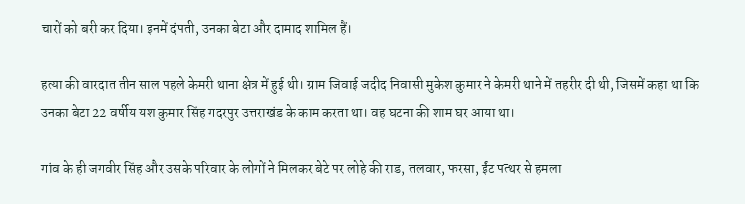चारों को बरी कर दिया। इनमें दंपती, उनका बेटा और दामाद शामिल हैं।

हत्या की वारदात तीन साल पहले केमरी थाना क्षेत्र में हुई थी। ग्राम जिवाई जदीद निवासी मुकेश कुमार ने केमरी थाने में तहरीर दी थी, जिसमें कहा था कि उनका बेटा 22 वर्षीय यश कुमार सिंह गदरपुर उत्तराखंड के काम करता था। वह घटना की शाम घर आया था।

गांव के ही जगवीर सिंह और उसके परिवार के लोगों ने मिलकर बेटे पर लोहे की राड, तलवार, फरसा, ईंट पत्थर से हमला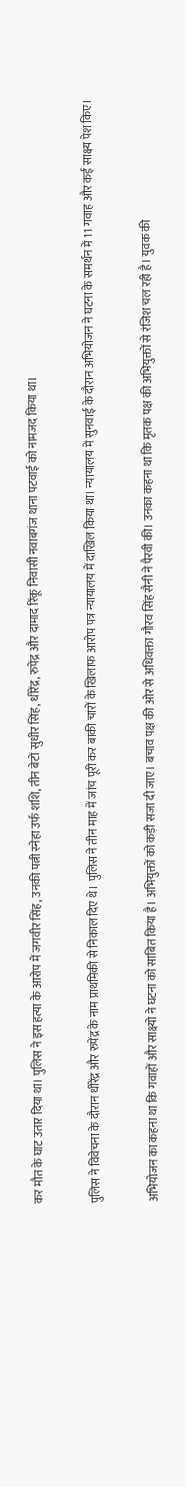कर मौत के घाट उतार दिया था। पुलिस ने इस हत्या के आरोप में जगवीर सिंह, उनकी पत्नी स्नेहा उर्फ शशि, तीन बेटों सुधीर सिंह, धीरेंद्र, रुपेंद्र और दामाद रिंकू निवासी नवाबगंज थाना पटवाई को नामजद किया था।

पुलिस ने विवेचना के दौरान धीरेंद्र और रुपेंद्र के नाम प्राथमिकी से निकाल दिए थे। पुलिस ने तीन माह में जांच पूरी कर बाकी चारों के खिलाफ आरोप पत्र न्यायालय में दाखिल किया था। न्यायालय में सुनवाई के दौरान अभियोजन ने घटना के समर्थन में 11 गवाह और कई साक्ष्य पेश किए।

अभियोजन का कहना था कि गवाहों और साक्ष्यो ने घटना को साबित किया है। अभियुक्तों को कड़ी सजा दी जाए। बचाव पक्ष की ओर से अधिवक्ता गौरव सिंह सैनी ने पैरवी की। उनका कहना था कि मृतक पक्ष की अभियुक्तों से रंजिश चल रही है। युवक की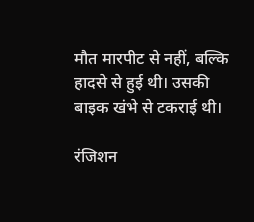मौत मारपीट से नहीं, बल्कि हादसे से हुई थी। उसकी बाइक खंभे से टकराई थी।

रंजिशन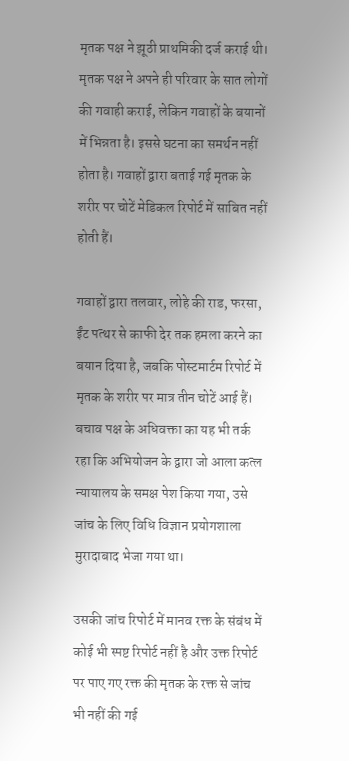मृतक पक्ष ने झूठी प्राथमिकी दर्ज कराई थी। मृतक पक्ष ने अपने ही परिवार के सात लोगों की गवाही कराई, लेकिन गवाहों के बयानों में भिन्नता है। इससे घटना का समर्थन नहीं होता है। गवाहों द्वारा बताई गई मृतक के शरीर पर चोटें मेडिकल रिपोर्ट में साबित नहीं होती हैं।

गवाहों द्वारा तलवार, लोहे की राड, फरसा, ईंट पत्थर से काफी देर तक हमला करने का बयान दिया है, जबकि पोस्टमार्टम रिपोर्ट में मृतक के शरीर पर मात्र तीन चोटें आई हैं। बचाव पक्ष के अधिवक्ता का यह भी तर्क रहा कि अभियोजन के द्वारा जो आला कत्ल न्यायालय के समक्ष पेश किया गया, उसे जांच के लिए विधि विज्ञान प्रयोगशाला मुरादाबाद भेजा गया था।

उसकी जांच रिपोर्ट में मानव रक्त के संबंध में कोई भी स्पष्ट रिपोर्ट नहीं है और उक्त रिपोर्ट पर पाए गए रक्त की मृतक के रक्त से जांच भी नहीं की गई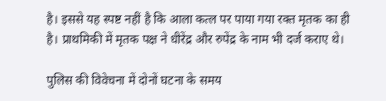है। इससे यह स्पष्ट नहीं है कि आला कत्ल पर पाया गया रक्त मृतक का ही है। प्राथमिकी में मृतक पक्ष ने धीरेंद्र और रुपेंद्र के नाम भी दर्ज कराए थे।

पुलिस की विवेचना में दोनों घटना के समय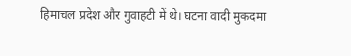हिमाचल प्रदेश और गुवाहटी में थे। घटना वादी मुकदमा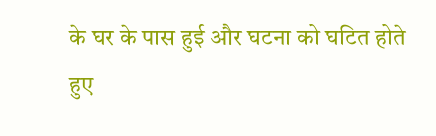के घर के पास हुई और घटना को घटित होते हुए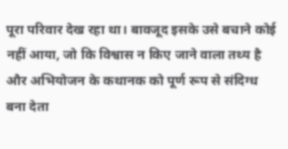पूरा परिवार देख रहा था। बावजूद इसके उसे बचाने कोई नहीं आया, जो कि विश्वास न किए जाने वाला तथ्य है और अभियोजन के कथानक को पूर्ण रूप से संदिग्ध बना देता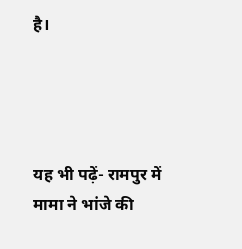है।




यह भी पढ़ें- रामपुर में मामा ने भांजे की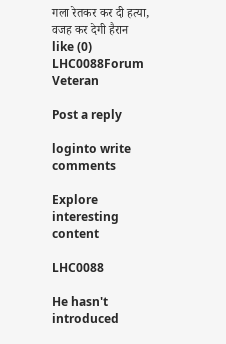गला रेतकर कर दी हत्या, वजह कर देगी हैरान
like (0)
LHC0088Forum Veteran

Post a reply

loginto write comments

Explore interesting content

LHC0088

He hasn't introduced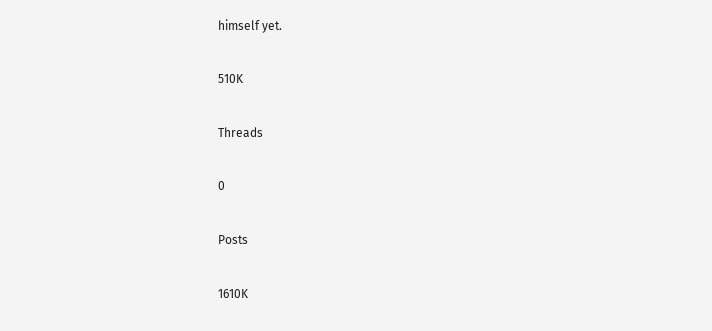himself yet.

510K

Threads

0

Posts

1610K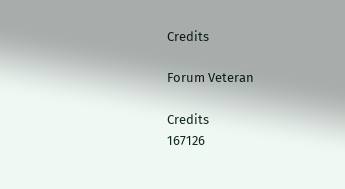Credits

Forum Veteran

Credits
167126